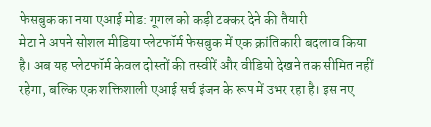फेसबुक का नया एआई मोड: गूगल को कड़ी टक्कर देने की तैयारी
मेटा ने अपने सोशल मीडिया प्लेटफॉर्म फेसबुक में एक क्रांतिकारी बदलाव किया है। अब यह प्लेटफॉर्म केवल दोस्तों की तस्वीरें और वीडियो देखने तक सीमित नहीं रहेगा, बल्कि एक शक्तिशाली एआई सर्च इंजन के रूप में उभर रहा है। इस नए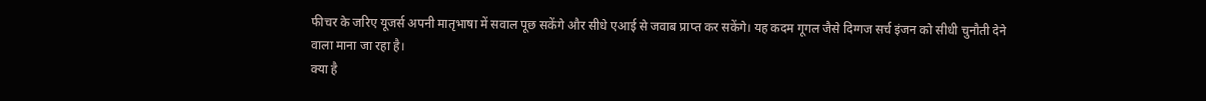फीचर के जरिए यूजर्स अपनी मातृभाषा में सवाल पूछ सकेंगे और सीधे एआई से जवाब प्राप्त कर सकेंगे। यह कदम गूगल जैसे दिग्गज सर्च इंजन को सीधी चुनौती देने वाला माना जा रहा है।
क्या है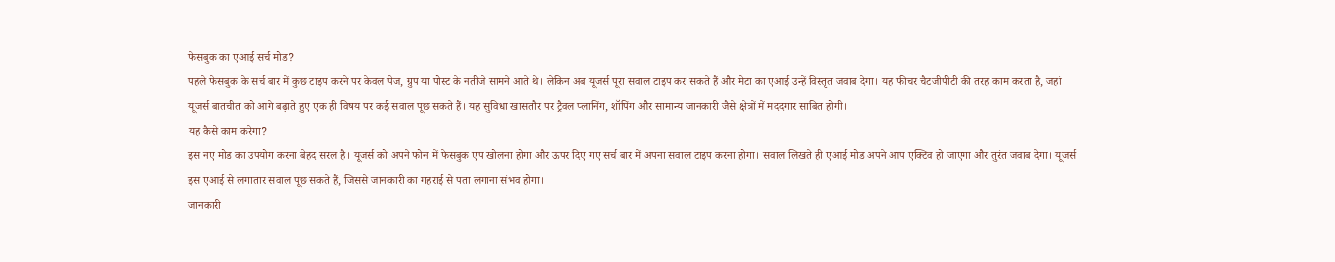फेसबुक का एआई सर्च मोड?
पहले फेसबुक के सर्च बार में कुछ टाइप करने पर केवल पेज, ग्रुप या पोस्ट के नतीजे सामने आते थे। लेकिन अब यूजर्स पूरा सवाल टाइप कर सकते हैं और मेटा का एआई उन्हें विस्तृत जवाब देगा। यह फीचर चैटजीपीटी की तरह काम करता है, जहां यूजर्स बातचीत को आगे बढ़ाते हुए एक ही विषय पर कई सवाल पूछ सकते हैं। यह सुविधा खासतौर पर ट्रैवल प्लानिंग, शॉपिंग और सामान्य जानकारी जैसे क्षेत्रों में मददगार साबित होगी।
यह कैसे काम करेगा?
इस नए मोड का उपयोग करना बेहद सरल है। यूजर्स को अपने फोन में फेसबुक एप खोलना होगा और ऊपर दिए गए सर्च बार में अपना सवाल टाइप करना होगा। सवाल लिखते ही एआई मोड अपने आप एक्टिव हो जाएगा और तुरंत जवाब देगा। यूजर्स इस एआई से लगातार सवाल पूछ सकते हैं, जिससे जानकारी का गहराई से पता लगाना संभव होगा।
जानकारी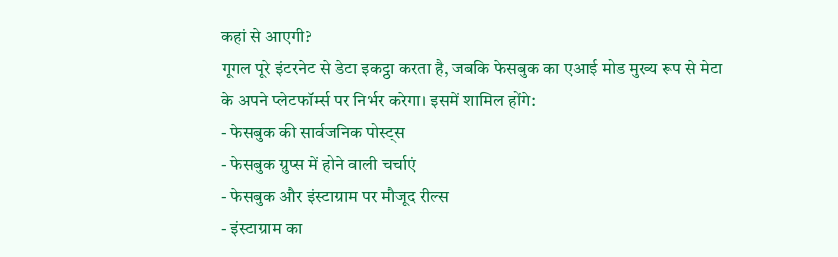कहां से आएगी?
गूगल पूरे इंटरनेट से डेटा इकट्ठा करता है, जबकि फेसबुक का एआई मोड मुख्य रूप से मेटा के अपने प्लेटफॉर्म्स पर निर्भर करेगा। इसमें शामिल होंगे:
- फेसबुक की सार्वजनिक पोस्ट्स
- फेसबुक ग्रुप्स में होने वाली चर्चाएं
- फेसबुक और इंस्टाग्राम पर मौजूद रील्स
- इंस्टाग्राम का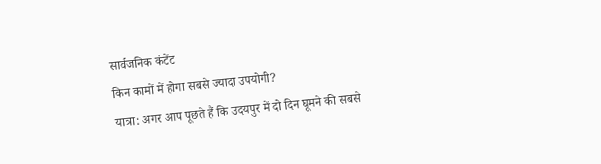सार्वजनिक कंटेंट
किन कामों में होगा सबसे ज्यादा उपयोगी?
यात्रा: अगर आप पूछते हैं कि उदयपुर में दो दिन घूमने की सबसे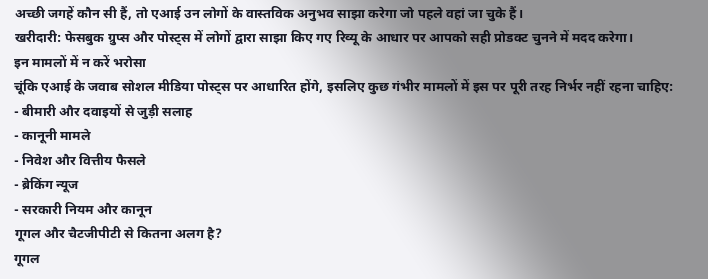अच्छी जगहें कौन सी हैं, तो एआई उन लोगों के वास्तविक अनुभव साझा करेगा जो पहले वहां जा चुके हैं।
खरीदारी: फेसबुक ग्रुप्स और पोस्ट्स में लोगों द्वारा साझा किए गए रिव्यू के आधार पर आपको सही प्रोडक्ट चुनने में मदद करेगा।
इन मामलों में न करें भरोसा
चूंकि एआई के जवाब सोशल मीडिया पोस्ट्स पर आधारित होंगे, इसलिए कुछ गंभीर मामलों में इस पर पूरी तरह निर्भर नहीं रहना चाहिए:
- बीमारी और दवाइयों से जुड़ी सलाह
- कानूनी मामले
- निवेश और वित्तीय फैसले
- ब्रेकिंग न्यूज
- सरकारी नियम और कानून
गूगल और चैटजीपीटी से कितना अलग है?
गूगल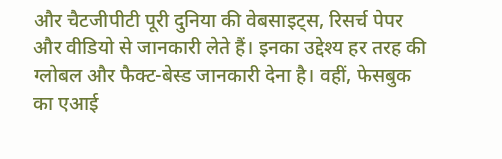और चैटजीपीटी पूरी दुनिया की वेबसाइट्स, रिसर्च पेपर और वीडियो से जानकारी लेते हैं। इनका उद्देश्य हर तरह की ग्लोबल और फैक्ट-बेस्ड जानकारी देना है। वहीं, फेसबुक का एआई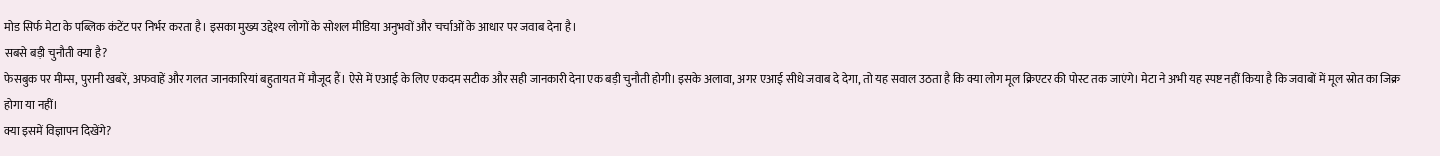मोड सिर्फ मेटा के पब्लिक कंटेंट पर निर्भर करता है। इसका मुख्य उद्देश्य लोगों के सोशल मीडिया अनुभवों और चर्चाओं के आधार पर जवाब देना है।
सबसे बड़ी चुनौती क्या है?
फेसबुक पर मीम्स, पुरानी खबरें, अफवाहें और गलत जानकारियां बहुतायत में मौजूद हैं। ऐसे में एआई के लिए एकदम सटीक और सही जानकारी देना एक बड़ी चुनौती होगी। इसके अलावा, अगर एआई सीधे जवाब दे देगा, तो यह सवाल उठता है कि क्या लोग मूल क्रिएटर की पोस्ट तक जाएंगे। मेटा ने अभी यह स्पष्ट नहीं किया है कि जवाबों में मूल स्रोत का जिक्र होगा या नहीं।
क्या इसमें विज्ञापन दिखेंगे?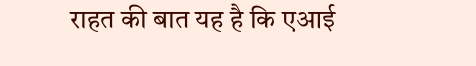राहत की बात यह है कि एआई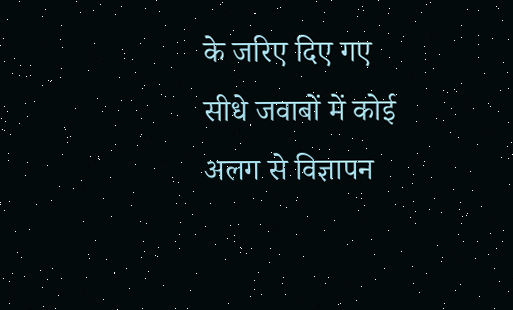के जरिए दिए गए सीधे जवाबों में कोई अलग से विज्ञापन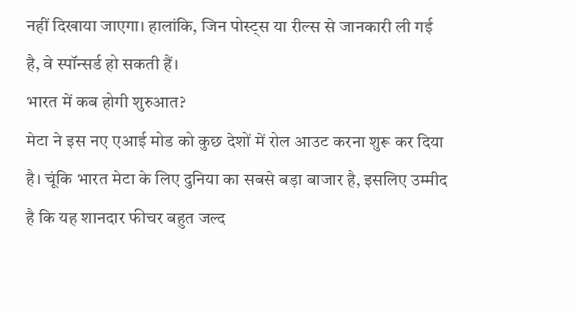नहीं दिखाया जाएगा। हालांकि, जिन पोस्ट्स या रील्स से जानकारी ली गई है, वे स्पॉन्सर्ड हो सकती हैं।
भारत में कब होगी शुरुआत?
मेटा ने इस नए एआई मोड को कुछ देशों में रोल आउट करना शुरू कर दिया है। चूंकि भारत मेटा के लिए दुनिया का सबसे बड़ा बाजार है, इसलिए उम्मीद है कि यह शानदार फीचर बहुत जल्द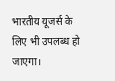भारतीय यूजर्स के लिए भी उपलब्ध हो जाएगा।